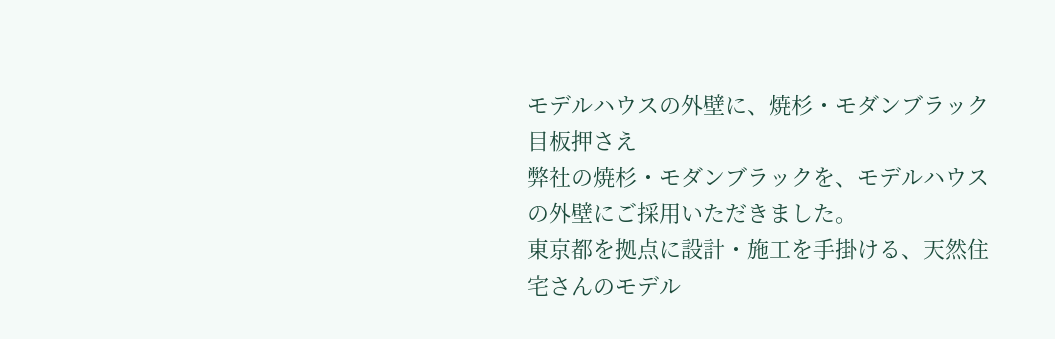モデルハウスの外壁に、焼杉・モダンブラック目板押さえ
弊社の焼杉・モダンブラックを、モデルハウスの外壁にご採用いただきました。
東京都を拠点に設計・施工を手掛ける、天然住宅さんのモデル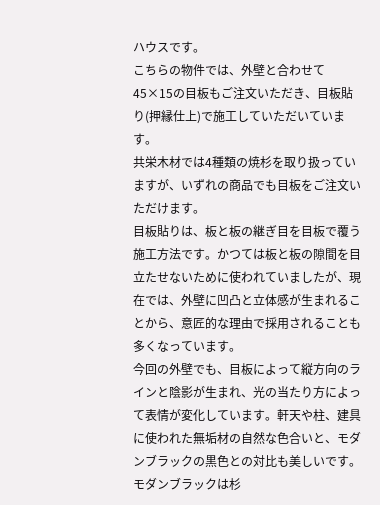ハウスです。
こちらの物件では、外壁と合わせて45×15の目板もご注文いただき、目板貼り(押縁仕上)で施工していただいています。
共栄木材では4種類の焼杉を取り扱っていますが、いずれの商品でも目板をご注文いただけます。
目板貼りは、板と板の継ぎ目を目板で覆う施工方法です。かつては板と板の隙間を目立たせないために使われていましたが、現在では、外壁に凹凸と立体感が生まれることから、意匠的な理由で採用されることも多くなっています。
今回の外壁でも、目板によって縦方向のラインと陰影が生まれ、光の当たり方によって表情が変化しています。軒天や柱、建具に使われた無垢材の自然な色合いと、モダンブラックの黒色との対比も美しいです。
モダンブラックは杉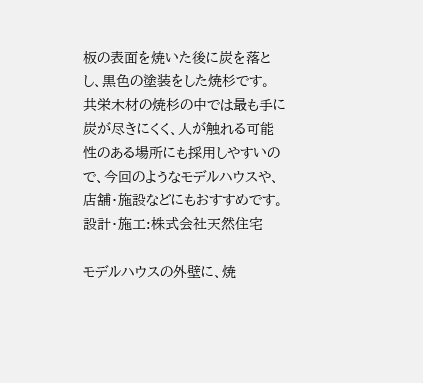板の表面を焼いた後に炭を落とし、黒色の塗装をした焼杉です。
共栄木材の焼杉の中では最も手に炭が尽きにくく、人が触れる可能性のある場所にも採用しやすいので、今回のようなモデルハウスや、店舗・施設などにもおすすめです。
設計・施工:株式会社天然住宅

モデルハウスの外壁に、焼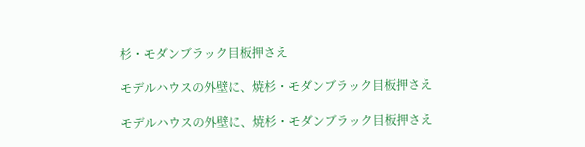杉・モダンブラック目板押さえ

モデルハウスの外壁に、焼杉・モダンブラック目板押さえ

モデルハウスの外壁に、焼杉・モダンブラック目板押さえ